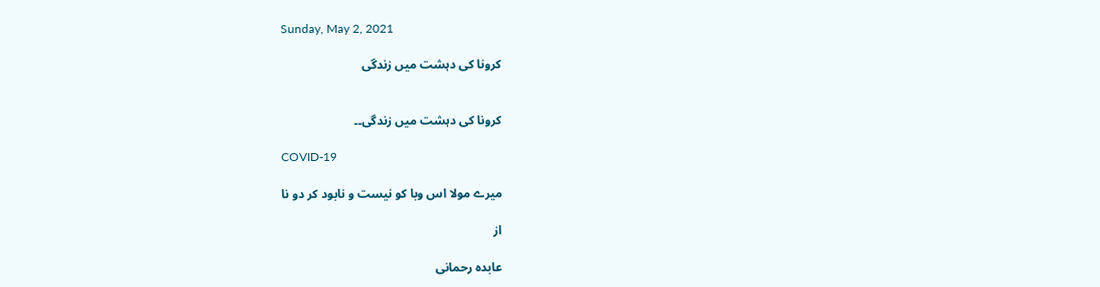Sunday, May 2, 2021

کرونا کی دہشت میں زندگی


کرونا کی دہشت میں زندگی۔۔

COVID-19

میرے مولا اس وبا کو نیست و نابود کر دو نا

از

عابدہ رحمانی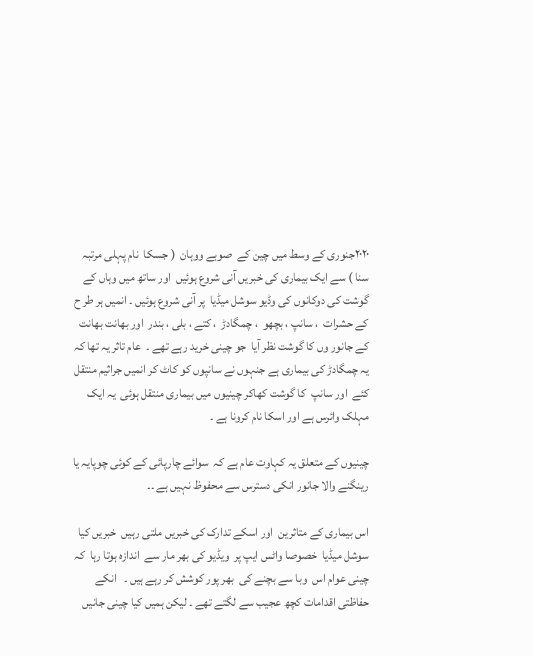۲۰۲۰جنوری کے وسط میں چین کے  صوبے ووہان  ( جسکا  نام پہلی مرتبہ سنا ) سے ایک بیماری کی خبریں آنی شروع ہوئیں  اور ساتھ میں وہاں کے گوشت کی دوکانوں کی وڈیو سوشل میڈیا  پر آنی شروع ہوئیں ۔ انمیں ہر طر ح کے حشرات  ، سانپ ، بچھو  ، چمگادڑ  ، کتے ، بلی ، بندر  اور بھانت بھانت کے جانور وں کا گوشت نظر آیا  جو چینی خرید رہے تھے ۔  عام تاثر یہ تھا کہ یہ چمگادڑ کی بیماری ہے جنہوں نے سانپوں کو کاٹ کر انمیں جراثیم منتقل کئے  اور سانپ  کا گوشت کھاکر چینیوں میں بیماری منتقل ہوئی  یہ ایک مہلک وائرس ہے اور اسکا نام کرونا ہے ۔

چینیوں کے متعلق یہ کہاوت عام ہے کہ  سوائے چارپائی کے کوئی چوپایہ یا رینگنے والا جانور انکی دسترس سے محفوظ نہیں ہے ۔۔

اس بیماری کے متاثرین  اور اسکے تدارک کی خبریں ملتی رہیں  خبریں کیا سوشل میڈیا  خصوصا واٹس ایپ پر  ویڈیو کی بھر مار سے  اندازہ ہوتا رہا  کہ چینی عوام اس  وبا سے بچنے کی  بھر پور کوشش کر رہے ہیں ۔   انکے حفاظتی اقدامات کچھ عجیب سے لگتے تھے ۔ لیکن ہمیں کیا چینی جانیں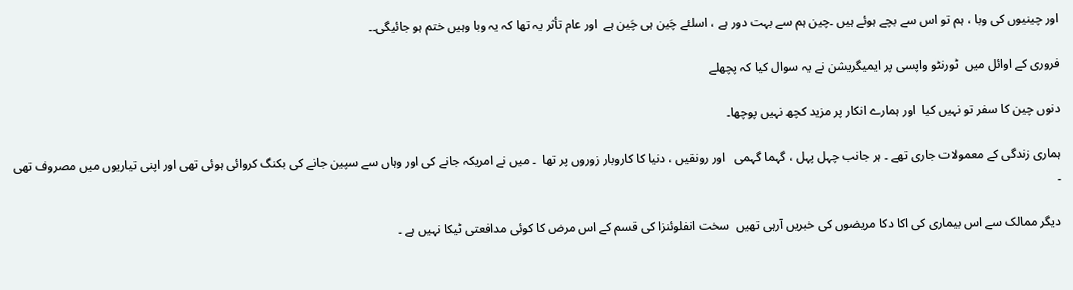اور چینیوں کی وبا ، ہم تو اس سے بچے ہوئے ہیں ۔چین ہم سے بہت دور ہے ، اسلئے چَین ہی چَین ہے  اور عام تأثر یہ تھا کہ یہ وبا وہیں ختم ہو جائیگی۔۔

فروری کے اوائل میں  ٹورنٹو واپسی پر ایمیگریشن نے یہ سوال کیا کہ پچھلے

دنوں چین کا سفر تو نہیں کیا  اور ہمارے انکار پر مزید کچھ نہیں پوچھا۔

ہماری زندگی کے معمولات جاری تھے ۔ ہر جانب چہل پہل ، گہما گہمی   اور رونقیں ، دنیا کا کاروبار زوروں پر تھا  ۔ میں نے امریکہ جانے کی اور وہاں سے سپین جانے کی بکنگ کروائی ہوئی تھی اور اپنی تیاریوں میں مصروف تھی ۔

دیگر ممالک سے اس بیماری کی اکا دکا مریضوں کی خبریں آرہی تھیں  سخت انفلوئنزا کی قسم کے اس مرض کا کوئی مدافعتی ٹیکا نہیں ہے ۔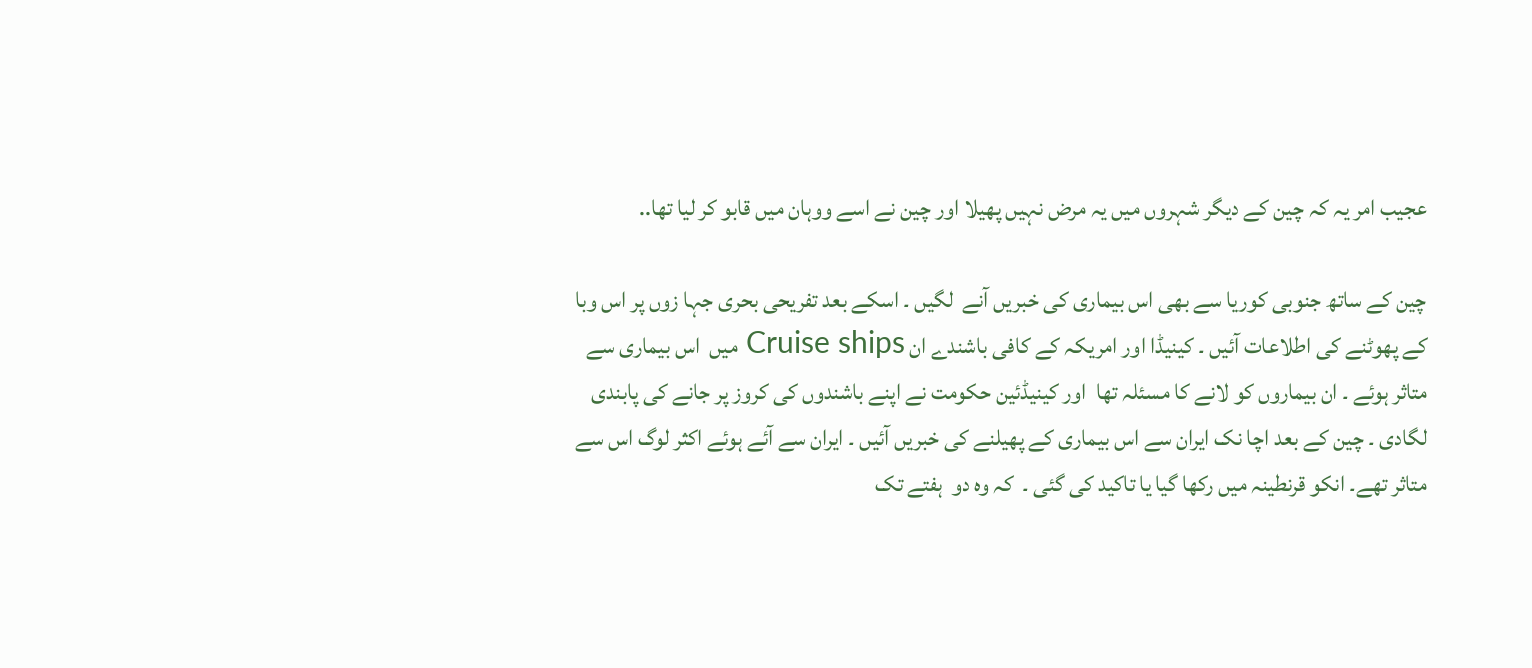عجیب امر یہ کہ چین کے دیگر شہروں میں یہ مرض نہیں پھیلا اور چین نے اسے ووہان میں قابو کر لیا تھا..

چین کے ساتھ جنوبی کوریا سے بھی اس بیماری کی خبریں آنے  لگیں ۔ اسکے بعد تفریحی بحری جہا زوں پر اس وبا کے پھوٹنے کی اطلاعات آئیں ۔ کینیڈا اور امریکہ کے کافی باشندے ان Cruise ships میں  اس بیماری سے متاثر ہوئے ۔ ان بیماروں کو لانے کا مسئلہ تھا  اور کینیڈئین حکومت نے اپنے باشندوں کی کروز پر جانے کی پابندی لگادی ۔ چین کے بعد اچا نک ایران سے اس بیماری کے پھیلنے کی خبریں آئیں ۔ ایران سے آئے ہوئے اکثر لوگ اس سے متاثر تھے۔ انکو قرنطینہ میں رکھا گیا یا تاکید کی گئی ۔  کہ وہ دو  ہفتے تک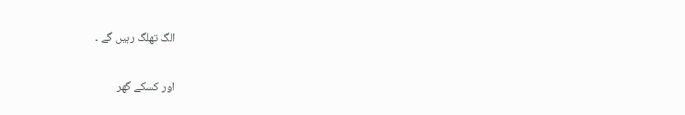الگ تھلگ رہیں گے ۔

اور کسکے گھر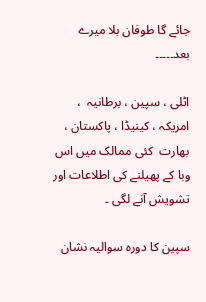جائے گا طوفان بلا میرے بعد۔۔۔۔۔

اٹلی ، سپین ، برطانیہ  ، امریکہ ، کینیڈا ، پاکستان ، بھارت  کئی ممالک میں اس وبا کے پھیلنے کی اطلاعات اور تشویش آنے لگی ۔

سپین کا دورہ سوالیہ نشان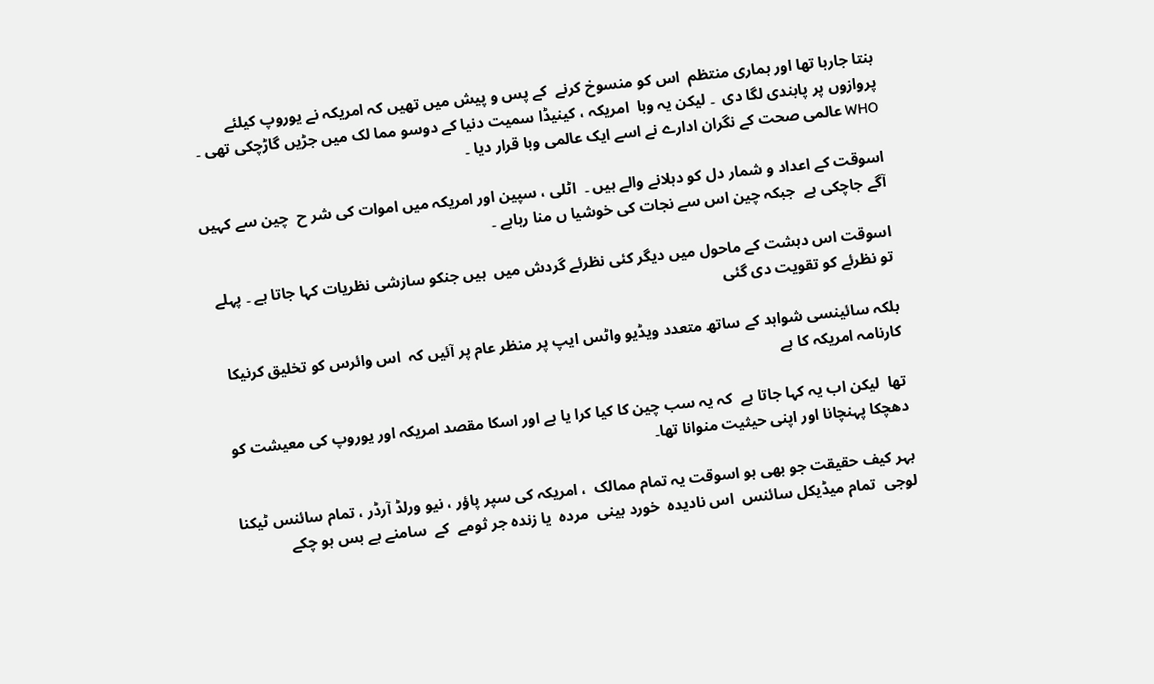بنتا جارہا تھا اور ہماری منتظم  اس کو منسوخ کرنے  کے پس و پیش میں تھیں کہ امریکہ نے یوروپ کیلئے پروازوں پر پابندی لگا دی  ۔ لیکن یہ وبا  امریکہ ، کینیڈا سمیت دنیا کے دوسو مما لک میں جڑیں گاڑچکی تھی ۔ WHO عالمی صحت کے نگران ادارے نے اسے ایک عالمی وبا قرار دیا ۔

اسوقت کے اعداد و شمار دل کو دہلانے والے ہیں ۔  اٹلی ، سپین اور امریکہ میں اموات کی شر ح  چین سے کہیں آگے جاچکی ہے  جبکہ چین اس سے نجات کی خوشیا ں منا رہاہے ۔

اسوقت اس دہشت کے ماحول میں دیگر کئی نظرئے گردش میں  ہیں جنکو سازشی نظریات کہا جاتا ہے ۔ پہلے تو نظرئے کو تقویت دی گئی

بلکہ سائینسی شواہد کے ساتھ متعدد ویڈیو واٹس ایپ پر منظر عام پر آئیں کہ  اس وائرس کو تخلیق کرنیکا کارنامہ امریکہ کا ہے

تھا  لیکن اب یہ کہا جاتا ہے  کہ یہ سب چین کا کیا کرا یا ہے اور اسکا مقصد امریکہ اور یوروپ کی معیشت کو دھچکا پہنچانا اور اپنی حیثیت منوانا تھا۔

بہر کیف حقیقت جو بھی ہو اسوقت یہ تمام ممالک  ، امریکہ کی سپر پاؤر ، نیو ورلڈ آرڈر ، تمام سائنس ٹیکنا لوجی  تمام میڈیکل سائنس  اس نادیدہ  خورد بینی  مردہ  یا زندہ جر ثومے  کے  سامنے بے بس ہو چکے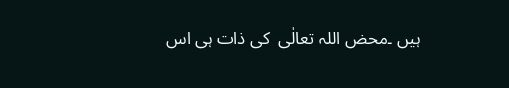ہیں ۔محض اللہ تعالٰی  کی ذات ہی اس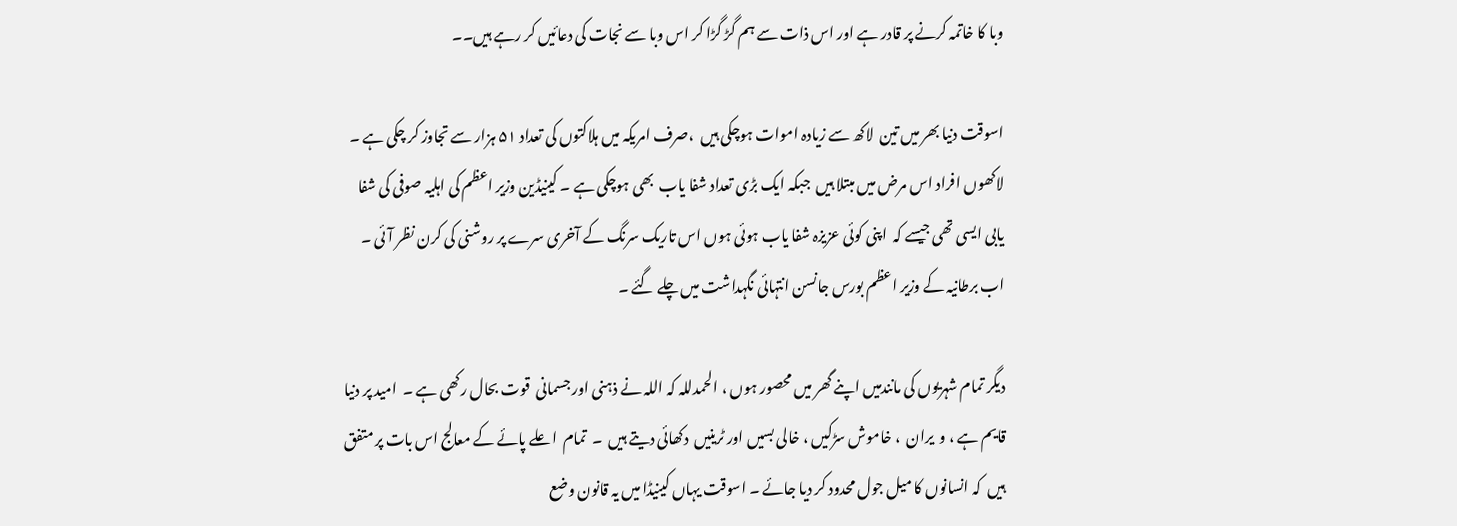وبا کا خاتمہ کرنے پر قادر ہے اور اس ذات سے ہم گڑ گڑا کر اس وبا سے نجات کی دعائیں کر رہے ہیں۔۔

اسوقت دنیا بھر میں تین  لاکھ سے زیادہ اموات ہوچکی ہیں  ،صرف امریکہ میں ہلاکتوں کی تعداد ۵۱ ہزار سے تجاوز کر چکی ہے ۔ لاکھوں افراد اس مرض میں مبتلا ہیں  جبکہ ایک بڑی تعداد شفا یاب  بھی ہوچکی ہے ۔ کینیڈین وزیر اعظم کی اہلیہ صوفی کی شفا یابی ایسی تھی جیسے کہ  اپنی کوئی عزیزہ شفا یاب ہوئی ہوں اس تاریک سرنگ کے آخری سرے پر روشنی کی کرن نظر آئی ۔ اب برطانیہ کے وزیر اعظم بورس جانسن انتہائی نگہداشت میں چلے گئے ۔

دیگر تمام شہریوں کی مانندمیں اپنے گھر میں محصور ہوں ، الحمدللہ کہ اللہ نے ذہنی اور جسمانی  قوت بحال رکھی ہے ۔  امید پر دنیا قایم ہے ، و  یران  ، خاموش سڑکیں ، خالی بسیں اور ٹرینیں  دکھائی دیتے ہیں  ۔  تمام  اعلے پائے کے معالج اس بات پر متفق ہیں  کہ انسانوں کا میل جول محدود کر دیا جائے ۔ اسوقت یہاں کینیڈا میں یہ قانون وضع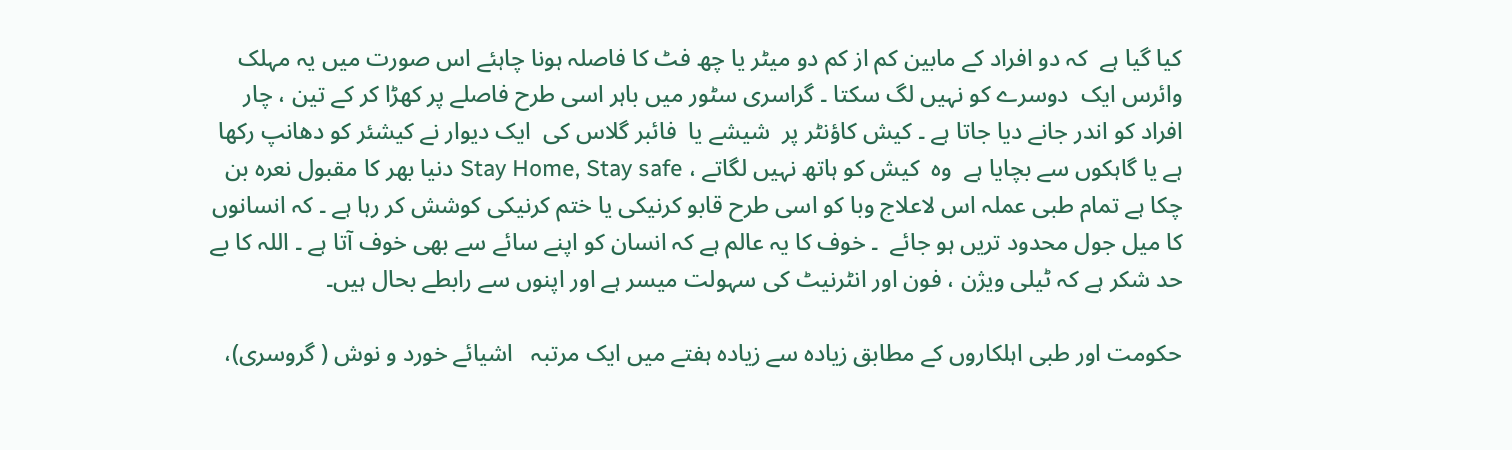کیا گیا ہے  کہ دو افراد کے مابین کم از کم دو میٹر یا چھ فٹ کا فاصلہ ہونا چاہئے اس صورت میں یہ مہلک وائرس ایک  دوسرے کو نہیں لگ سکتا ۔ گراسری سٹور میں باہر اسی طرح فاصلے پر کھڑا کر کے تین ، چار افراد کو اندر جانے دیا جاتا ہے ۔ کیش کاؤنٹر پر  شیشے یا  فائبر گلاس کی  ایک دیوار نے کیشئر کو دھانپ رکھا  ہے یا گاہکوں سے بچایا ہے  وہ  کیش کو ہاتھ نہیں لگاتے ، Stay Home, Stay safe دنیا بھر کا مقبول نعرہ بن چکا ہے تمام طبی عملہ اس لاعلاج وبا کو اسی طرح قابو کرنیکی یا ختم کرنیکی کوشش کر رہا ہے ۔ کہ انسانوں کا میل جول محدود تریں ہو جائے  ۔ خوف کا یہ عالم ہے کہ انسان کو اپنے سائے سے بھی خوف آتا ہے ۔ اللہ کا بے حد شکر ہے کہ ٹیلی ویژن ، فون اور انٹرنیٹ کی سہولت میسر ہے اور اپنوں سے رابطے بحال ہیں۔

حکومت اور طبی اہلکاروں کے مطابق زیادہ سے زیادہ ہفتے میں ایک مرتبہ   اشیائے خورد و نوش ( گروسری)،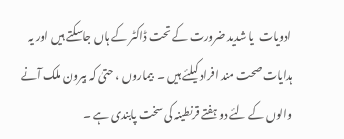ادویات  یا شدید ضرورت کے تحت ڈاکٹر کے ہاں جاسکتے ہیں اور یہ ہدایات صحت مند افراد کیلئے ہیں ۔  بیماروں ، حتیٰ کہ بیرون ملک آنے والوں کے لئے دو ہفتے قرنطینہ کی سخت پابندی ہے ۔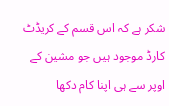شکر ہے کہ اس قسم کے کریڈٹ کارڈ موجود ہیں جو مشین کے اوپر سے ہی اپنا کام دکھا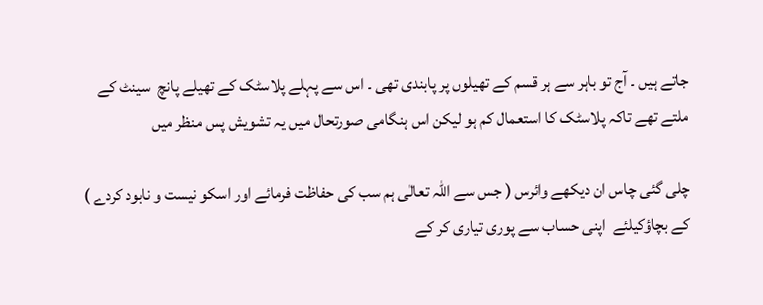جاتے ہیں ۔ آج تو باہر سے ہر قسم کے تھیلوں پر پابندی تھی ۔ اس سے پہلے پلاسٹک کے تھیلے پانچ  سینٹ کے ملتے تھے تاکہ پلاسٹک کا استعمال کم ہو لیکن اس ہنگامی صورتحال میں یہ تشویش پس منظر میں

چلی گئی چاس ان دیکھے وائرس ( جس سے اللہ تعالٰی ہم سب کی حفاظت فرمائے اور اسکو نیست و نابود کردے ) کے بچاؤکیلئے  اپنی حساب سے پوری تیاری کر کے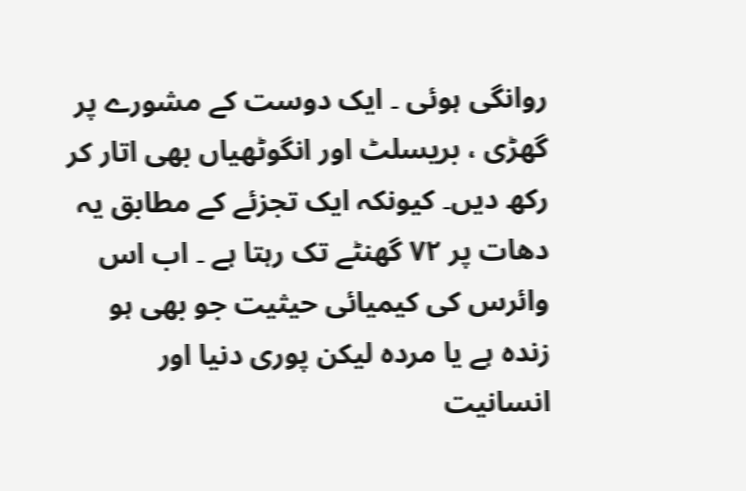روانگی ہوئی ۔ ایک دوست کے مشورے پر گھڑی ، بریسلٹ اور انگوٹھیاں بھی اتار کر رکھ دیں۔ کیونکہ ایک تجزئے کے مطابق یہ دھات پر ۷۲ گھنٹے تک رہتا ہے ۔ اب اس وائرس کی کیمیائی حیثیت جو بھی ہو زندہ ہے یا مردہ لیکن پوری دنیا اور انسانیت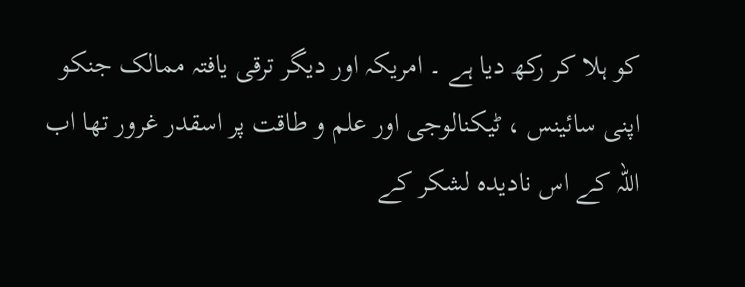کو ہلا کر رکھ دیا ہے ۔ امریکہ اور دیگر ترقی یافتہ ممالک جنکو اپنی سائینس ، ٹیکنالوجی اور علم و طاقت پر اسقدر غرور تھا اب اللہ کے اس نادیدہ لشکر کے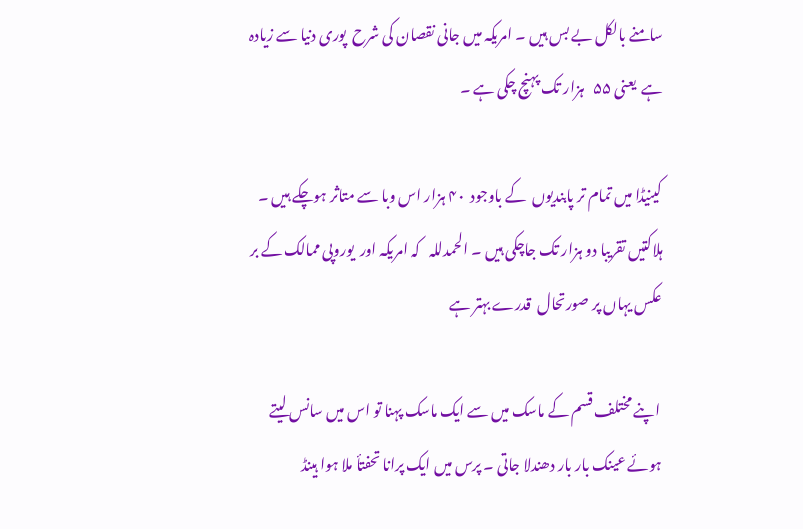سامنے بالکل بے بس ہیں ۔ امریکہ میں جانی نقصان کی شرح  پوری دنیا سے زیادہ ہے  یعنی ۵۵   ہزار تک پہنچ چکی ہے ۔

کینیڈا میں تمام تر پابندیوں  کے باوجود  ۴۰ ہزار اس وبا سے متاثر ہوچکے ہیں ۔ ہلاکتیں تقریبا دو ہزار تک جاچکی ہیں ۔ الحمدللہ   کہ امریکہ اور  یوروپی ممالک کے بر عکس یہاں پر صورتحال  قدرے بہتر ہے

 اپنے مختلف قسم کے ماسک میں سے ایک ماسک پہنا تو اس میں سانس لیتے ہوئے عینک بار بار دھندلا جاتی ۔ پرس میں ایک پرانا تحفتأ ملا ہوا ہینڈ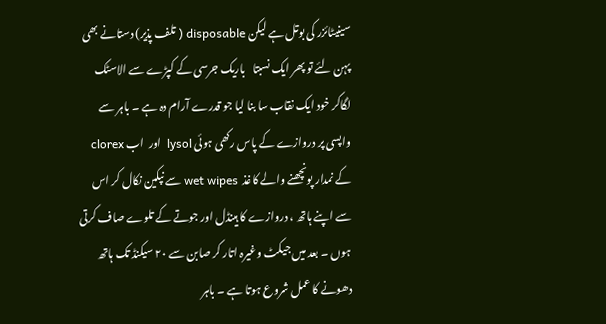سینیٹائزر کی بوتل ہے لیکن disposable ( تلف پذیر) دستانے بھی پہن لئے تو پھر ایک نسبتا   باریک جرسی کے کپڑے سے الاسٹک لگاکر خود ایک نقاب سا بنا لیا جو قدرے آرام دہ ہے ۔ باہر سے واپسی پر دروازے کے پاس رکھی ہوئی lysol  اور  اب clorex کے نمدار پونچھنے والے کاغذ  wet wipes سے نپکین نکال کر اس سے اپنے ہاتھ ، دروازے کا ہینڈل اور جوتے کے تلوے صاف کرتی ہوں ۔ بعد میں جیکٹ وغیرہ اتار کر صابن سے ۲۰ سیکنڈ تک ہاتھ دھونے کا عمل شروع ہوتا ہے ۔ باہر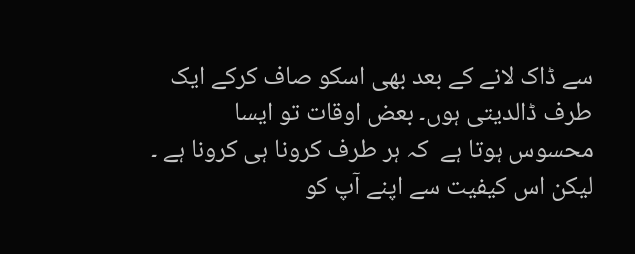سے ڈاک لانے کے بعد بھی اسکو صاف کرکے ایک طرف ڈالدیتی ہوں۔ بعض اوقات تو ایسا محسوس ہوتا ہے  کہ ہر طرف کرونا ہی کرونا ہے ۔ لیکن اس کیفیت سے اپنے آپ کو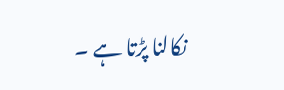نکالنا پڑتا ہے ۔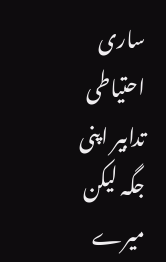ساری احتیاطی تدابیر اپنی جگہ لیکن میرے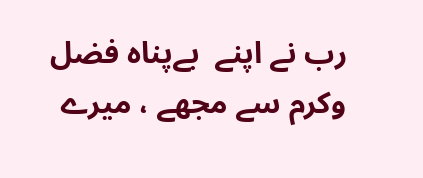رب نے اپنے  بےپناہ فضل وکرم سے مجھے ، میرے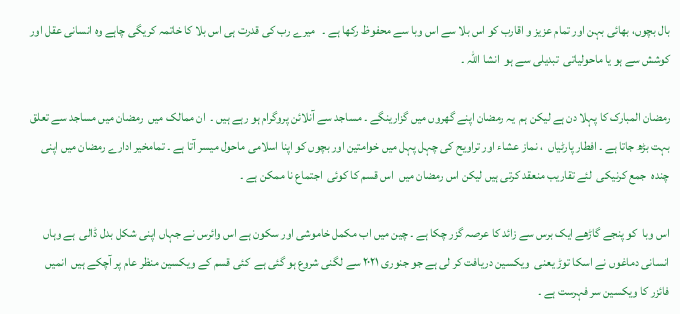بال بچوں، بھائی بہن اور تمام عزیز و اقارب کو اس بلا سے اس وبا سے محفوظ رکھا ہے ۔   میرے رب کی قدرت ہی اس بلا کا خاتمہ کریگی چاہے وہ انسانی عقل اور کوشش سے ہو یا ماحولیاتی  تبدیلی سے ہو  انشا اللہ ۔

رمضان المبارک کا پہلا دن ہے لیکن ہم  یہ رمضان اپنے گھروں میں گزارینگے ۔ مساجد سے آنلائن پروگرام ہو رہے ہیں ۔  ان ممالک میں  رمضان میں مساجد سے تعلق بہت بڑھ جاتا ہے ۔ افطار پارٹیاں  ، نماز عشاء اور تراویح کی چہل پہل میں خوامتین اور بچوں کو اپنا اسلامی ماحول میسر آتا ہے ۔ تمامخیر ادارے رمضان میں اپنی چندہ  جمع کرنیکی  لئے تقاریب منعقد کرتی ہیں لیکن اس رمضان میں  اس قسم کا کوئی  اجتماع نا ممکن ہے ۔

اس وبا  کو پنجے گاڑھے ایک برس سے زائد کا عرصہ گزر چکا ہے ۔ چین میں اب مکمل خاموشی اور سکون ہے اس وائرس نے جہاں اپنی شکل بدل ڈالی  ہے وہاں انسانی دماغوں نے اسکا توڑ یعنی  ویکسین دریافت کر لی ہے جو جنوری ۲۰۲۱ سے لگنی شروع ہو گئی ہے  کئی قسم کے ویکسین منظر عام پر آچکے ہیں  انمیں فائزر کا ویکسین سر فہرست ہے ۔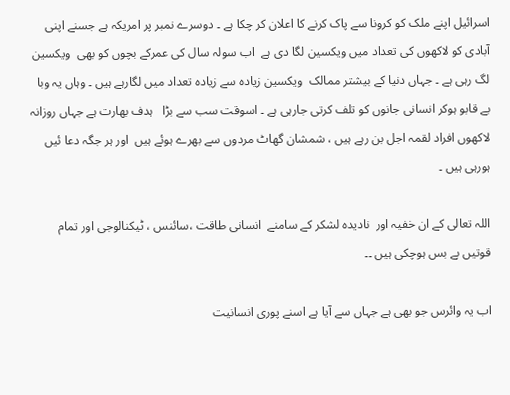اسرائیل اپنے ملک کو کرونا سے پاک کرنے کا اعلان کر چکا ہے ۔ دوسرے نمبر پر امریکہ ہے جسنے اپنی آبادی کو لاکھوں کی تعداد میں ویکسین لگا دی ہے  اب سولہ سال کی عمرکے بچوں کو بھی  ویکسین لگ رہی ہے ۔ جہاں دنیا کے بیشتر ممالک  ویکسین زیادہ سے زیادہ تعداد میں لگارہے ہیں ۔ وہاں یہ وبا  بے قابو ہوکر انسانی جانوں کو تلف کرتی جارہی ہے ۔ اسوقت سب سے بڑا   ہدف بھارت ہے جہاں روزانہ لاکھوں افراد لقمہ اجل بن رہے ہیں ، شمشان گھاٹ مردوں سے بھرے ہوئے ہیں  اور ہر جگہ دعا ئیں  ہورہی ہیں ۔

اللہ تعالی کے ان خفیہ اور  نادیدہ لشکر کے سامنے  انسانی طاقت ،سائنس ، ٹیکنالوجی اور تمام قوتیں بے بس ہوچکی ہیں ۔۔

اب یہ وائرس جو بھی ہے جہاں سے آیا ہے اسنے پوری انسانیت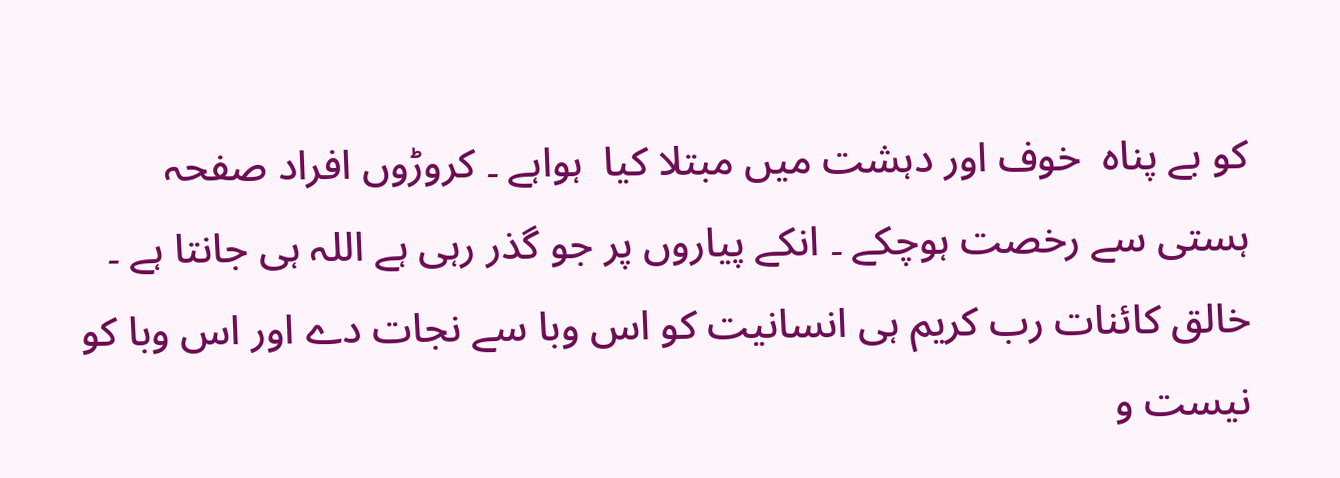کو بے پناہ  خوف اور دہشت میں مبتلا کیا  ہواہے ۔ کروڑوں افراد صفحہ ہستی سے رخصت ہوچکے ۔ انکے پیاروں پر جو گذر رہی ہے اللہ ہی جانتا ہے ۔  خالق کائنات رب کریم ہی انسانیت کو اس وبا سے نجات دے اور اس وبا کو نیست و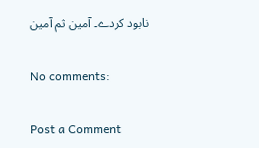نابود کردے۔ آمین ثم آمین

No comments:

Post a Comment